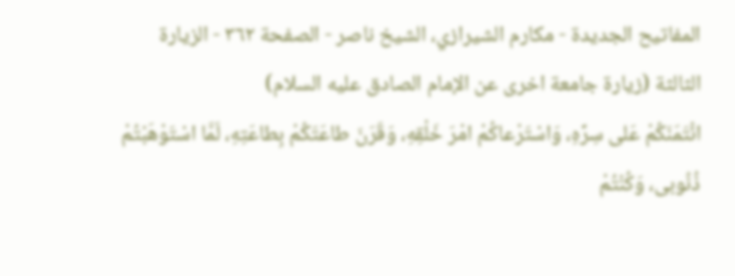المفاتيح الجديدة - مكارم الشيرازي، الشيخ ناصر - الصفحة ٣٦٢ - الزيارة الثالثة (زيارة جامعة اخرى عن الإمام الصادق عليه السلام)
ائْتَمَنَكُمْ عَلى سِرِّهِ، وَاسْتَرْعاكُمْ امْرَ خَلْقِهِ، وَقَرَنَ طاعَتَكُمْ بِطاعَتِهِ، لَمَّا اسْتَوْهَبْتُمْ ذُنُوبى، وَكُنْتُمْ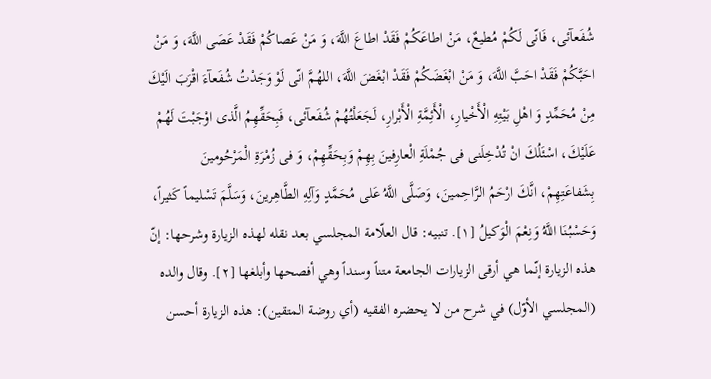شُفَعآئى، فَانّى لَكُمْ مُطيعٌ، مَنْ اطاعَكُمْ فَقَدْ اطاعَ اللَّهَ، وَ مَنْ عَصاكُمْ فَقَدْ عَصَى اللَّهَ، وَ مَنْ احَبَّكُمْ فَقَدْ احَبَّ اللَّهَ، وَ مَنْ ابْغَضَكُمْ فَقَدْ ابْغَضَ اللَّهَ، اللهُمَّ انّى لَوْ وَجَدْتُ شُفَعآءَ اقْرَبَ الَيْكَ مِنْ مُحَمِّدٍ وَ اهْلِ بَيْتِهِ الْأَخْيارِ، الْأَئِمَّةِ الْأَبْرارِ، لَجَعَلْتُهُمْ شُفَعآئى، فَبِحَقِّهِمُ الَّذى اوْجَبْتَ لَهُمْ عَلَيْكَ، اسْئَلُكَ انْ تُدْخِلَنى فى جُمْلَةِ الْعارِفينَ بِهِمْ وَبِحَقِّهِمْ، وَ فى زُمْرَةِ الْمَرْحُومينَ بِشَفاعَتِهِمْ، انَّكَ ارْحَمُ الرَّاحِمينَ، وَصَلَّى اللَّهُ عَلى مُحَمَّدٍ وَآلِهِ الطَّاهِرينَ، وَسَلَّمَ تَسْليماً كَثيراً، وَحَسْبُنَا اللَّهُ وَنِعْمَ الْوَكيلُ [١]. تنبيه: قال العلّامة المجلسي بعد نقله لهذه الزيارة وشرحها: إنّ هذه الزيارة إنّما هي أرقى الزيارات الجامعة متناً وسنداً وهي أفصحها وأبلغها [٢]. وقال والده (المجلسي الأوّل) في شرح من لا يحضره الفقيه (أي روضة المتقين): هذه الزيارة أحسن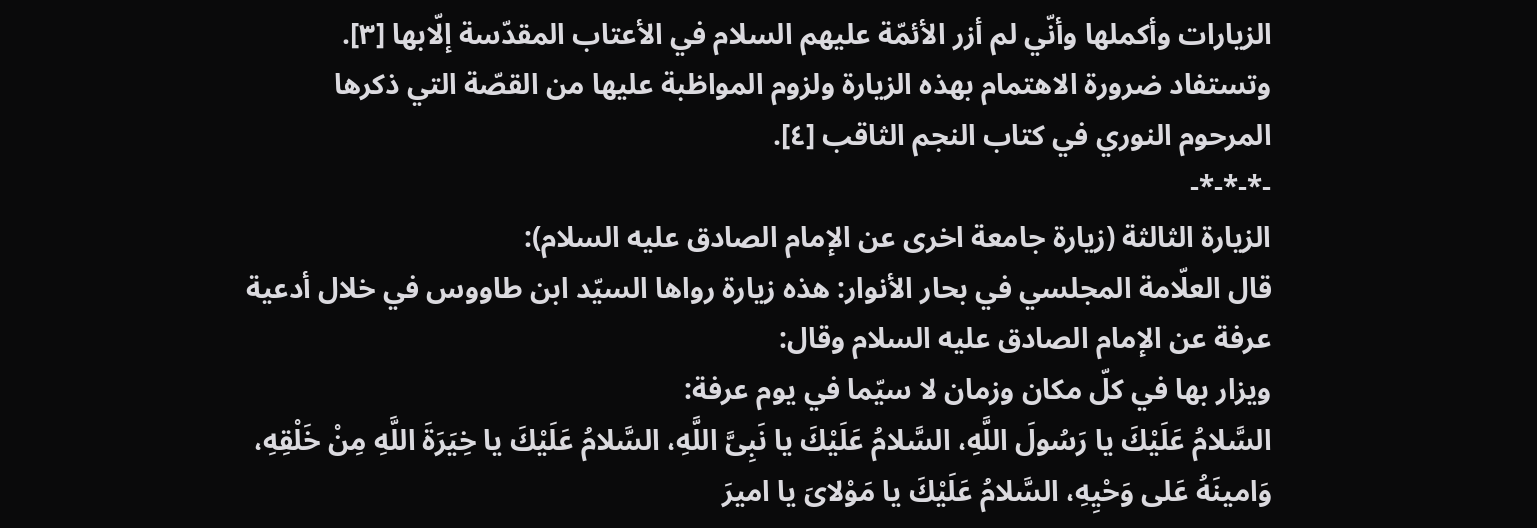الزيارات وأكملها وأنّي لم أزر الأئمّة عليهم السلام في الأعتاب المقدّسة إلّابها [٣]. وتستفاد ضرورة الاهتمام بهذه الزيارة ولزوم المواظبة عليها من القصّة التي ذكرها المرحوم النوري في كتاب النجم الثاقب [٤].
-*-*-*-
الزيارة الثالثة (زيارة جامعة اخرى عن الإمام الصادق عليه السلام):
قال العلّامة المجلسي في بحار الأنوار: هذه زيارة رواها السيّد ابن طاووس في خلال أدعية عرفة عن الإمام الصادق عليه السلام وقال:
ويزار بها في كلّ مكان وزمان لا سيّما في يوم عرفة:
السَّلامُ عَلَيْكَ يا رَسُولَ اللَّهِ، السَّلامُ عَلَيْكَ يا نَبِىَّ اللَّهِ، السَّلامُ عَلَيْكَ يا خِيَرَةَ اللَّهِ مِنْ خَلْقِهِ، وَامينَهُ عَلى وَحْيِهِ، السَّلامُ عَلَيْكَ يا مَوْلاىَ يا اميرَ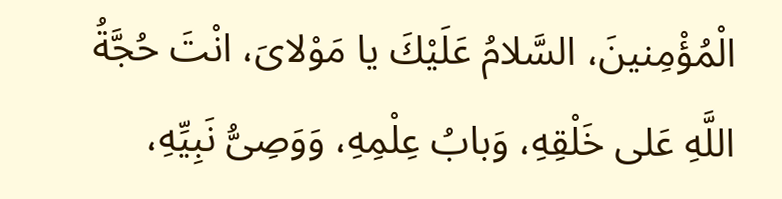الْمُؤْمِنينَ، السَّلامُ عَلَيْكَ يا مَوْلاىَ، انْتَ حُجَّةُ اللَّهِ عَلى خَلْقِهِ، وَبابُ عِلْمِهِ، وَوَصِىُّ نَبِيِّهِ،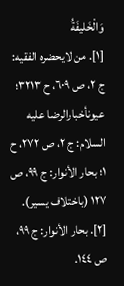وَالْخَليفَةُ
[١]. من لايحضره الفقيه: ج ٢، ص ٦٠٩، ح ٣٢١٣؛ عيونأخبارالرضا عليه السلام: ج ٢، ص ٢٧٢، ح ١؛ بحار الأنوار: ج ٩٩، ص ١٢٧ (باختلاف يسير).
[٢]. بحار الأنوار: ج ٩٩، ص ١٤٤.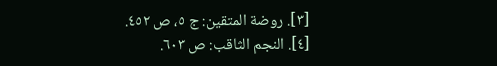[٣]. روضة المتقين: ج ٥، ص ٤٥٢.
[٤]. النجم الثاقب: ص ٦٠٣.